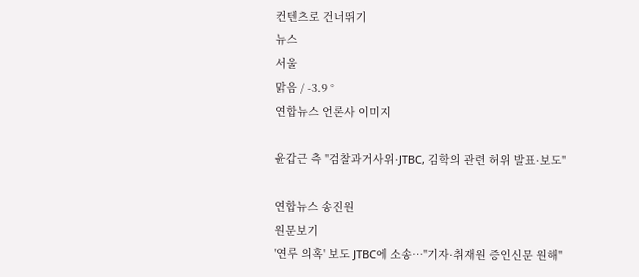컨텐츠로 건너뛰기
뉴스
서울
맑음 / -3.9 °
연합뉴스 언론사 이미지

윤갑근 측 "검찰과거사위·JTBC, 김학의 관련 허위 발표·보도"

연합뉴스 송진원
원문보기
'연루 의혹' 보도 JTBC에 소송…"기자·취재원 증인신문 원해"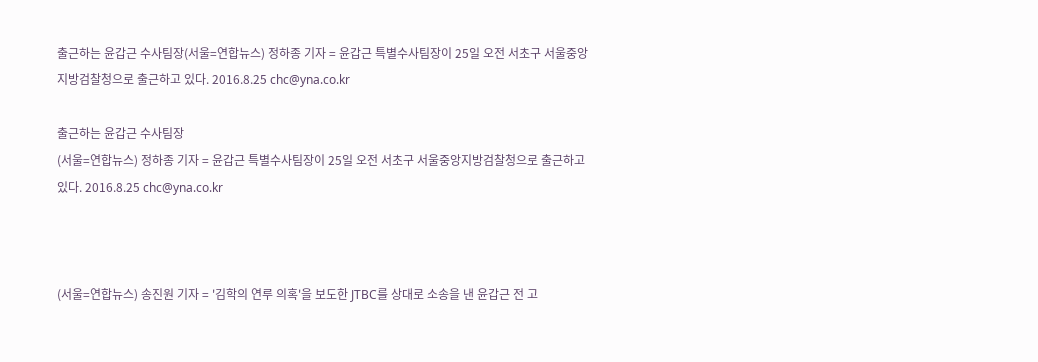출근하는 윤갑근 수사팀장(서울=연합뉴스) 정하종 기자 = 윤갑근 특별수사팀장이 25일 오전 서초구 서울중앙지방검찰청으로 출근하고 있다. 2016.8.25 chc@yna.co.kr

출근하는 윤갑근 수사팀장
(서울=연합뉴스) 정하종 기자 = 윤갑근 특별수사팀장이 25일 오전 서초구 서울중앙지방검찰청으로 출근하고 있다. 2016.8.25 chc@yna.co.kr



(서울=연합뉴스) 송진원 기자 = '김학의 연루 의혹'을 보도한 JTBC를 상대로 소송을 낸 윤갑근 전 고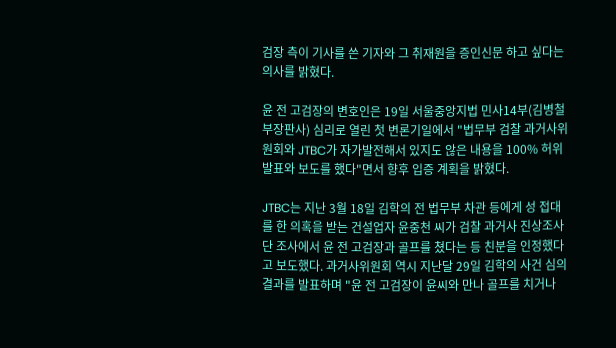검장 측이 기사를 쓴 기자와 그 취재원을 증인신문 하고 싶다는 의사를 밝혔다.

윤 전 고검장의 변호인은 19일 서울중앙지법 민사14부(김병철 부장판사) 심리로 열린 첫 변론기일에서 "법무부 검찰 과거사위원회와 JTBC가 자가발전해서 있지도 않은 내용을 100% 허위 발표와 보도를 했다"면서 향후 입증 계획을 밝혔다.

JTBC는 지난 3월 18일 김학의 전 법무부 차관 등에게 성 접대를 한 의혹을 받는 건설업자 윤중천 씨가 검찰 과거사 진상조사단 조사에서 윤 전 고검장과 골프를 쳤다는 등 친분을 인정했다고 보도했다. 과거사위원회 역시 지난달 29일 김학의 사건 심의 결과를 발표하며 "윤 전 고검장이 윤씨와 만나 골프를 치거나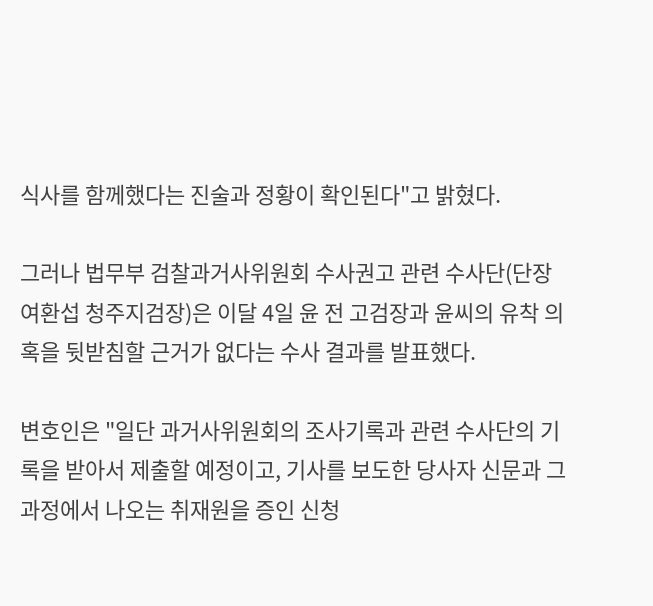식사를 함께했다는 진술과 정황이 확인된다"고 밝혔다.

그러나 법무부 검찰과거사위원회 수사권고 관련 수사단(단장 여환섭 청주지검장)은 이달 4일 윤 전 고검장과 윤씨의 유착 의혹을 뒷받침할 근거가 없다는 수사 결과를 발표했다.

변호인은 "일단 과거사위원회의 조사기록과 관련 수사단의 기록을 받아서 제출할 예정이고, 기사를 보도한 당사자 신문과 그 과정에서 나오는 취재원을 증인 신청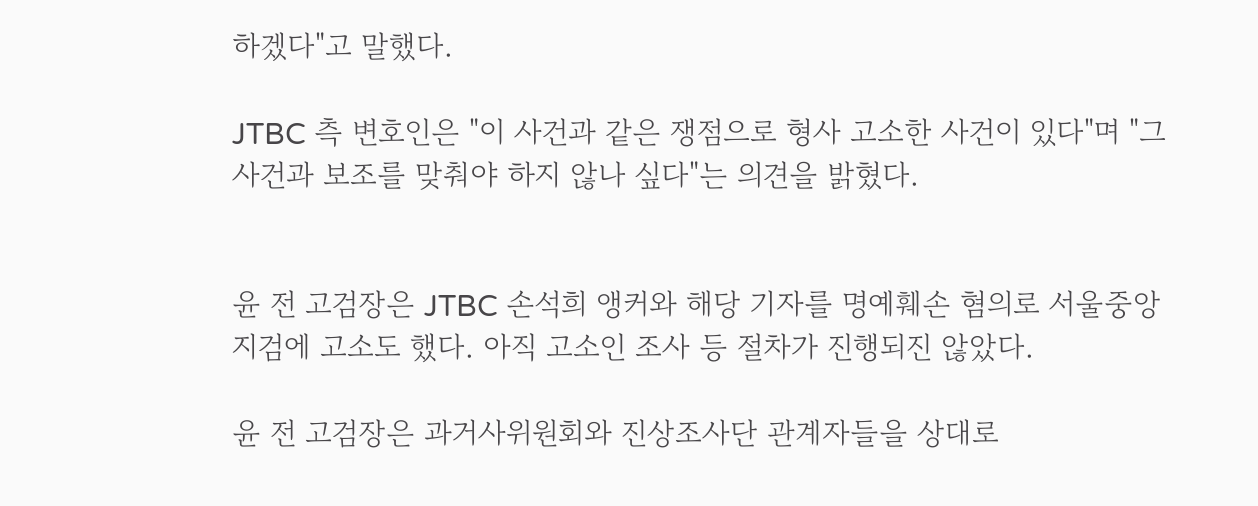하겠다"고 말했다.

JTBC 측 변호인은 "이 사건과 같은 쟁점으로 형사 고소한 사건이 있다"며 "그 사건과 보조를 맞춰야 하지 않나 싶다"는 의견을 밝혔다.


윤 전 고검장은 JTBC 손석희 앵커와 해당 기자를 명예훼손 혐의로 서울중앙지검에 고소도 했다. 아직 고소인 조사 등 절차가 진행되진 않았다.

윤 전 고검장은 과거사위원회와 진상조사단 관계자들을 상대로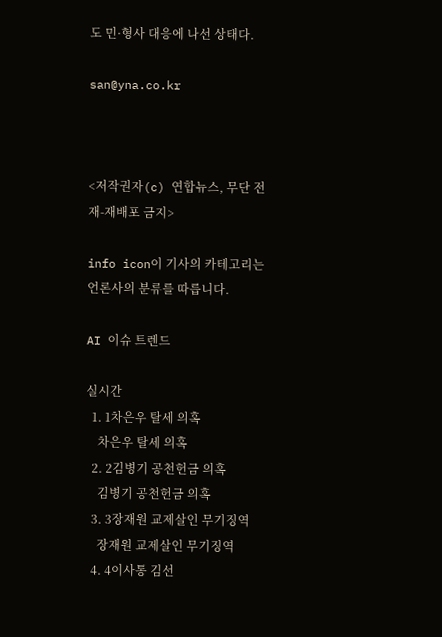도 민·형사 대응에 나선 상태다.

san@yna.co.kr



<저작권자(c) 연합뉴스, 무단 전재-재배포 금지>

info icon이 기사의 카테고리는 언론사의 분류를 따릅니다.

AI 이슈 트렌드

실시간
  1. 1차은우 탈세 의혹
    차은우 탈세 의혹
  2. 2김병기 공천헌금 의혹
    김병기 공천헌금 의혹
  3. 3장재원 교제살인 무기징역
    장재원 교제살인 무기징역
  4. 4이사통 김선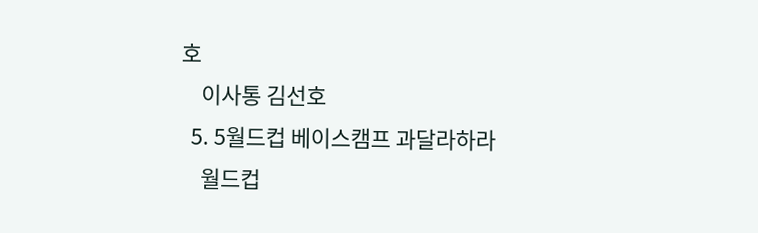호
    이사통 김선호
  5. 5월드컵 베이스캠프 과달라하라
    월드컵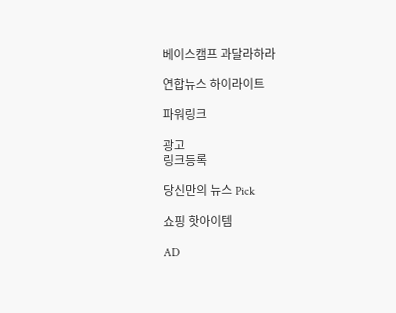베이스캠프 과달라하라

연합뉴스 하이라이트

파워링크

광고
링크등록

당신만의 뉴스 Pick

쇼핑 핫아이템

AD